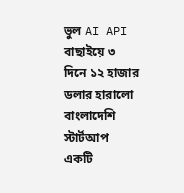ভুল AI API বাছাইয়ে ৩ দিনে ১২ হাজার ডলার হারালো বাংলাদেশি স্টার্টআপ
একটি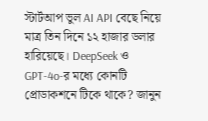স্টার্টআপ ভুল AI API বেছে নিয়ে মাত্র তিন দিনে ১২ হাজার ডলার হারিয়েছে। DeepSeek ও GPT-4o-র মধ্যে কোনটি প্রোডাকশনে টিকে থাকে? জানুন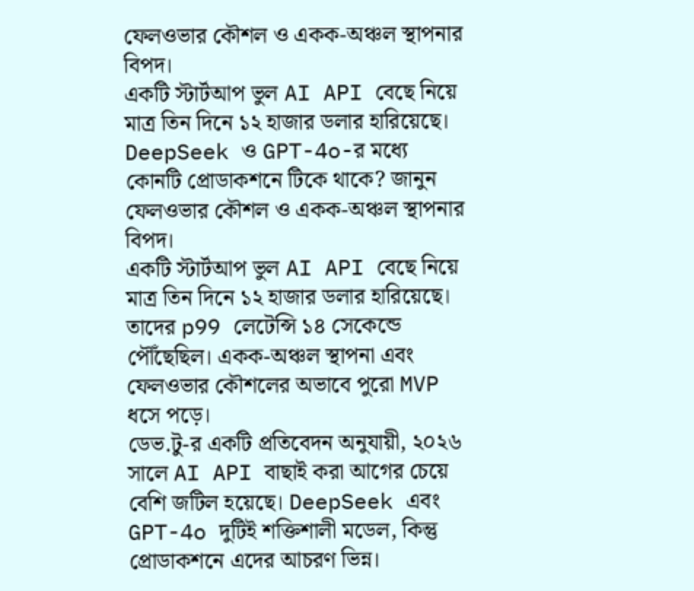ফেলওভার কৌশল ও একক-অঞ্চল স্থাপনার বিপদ।
একটি স্টার্টআপ ভুল AI API বেছে নিয়ে মাত্র তিন দিনে ১২ হাজার ডলার হারিয়েছে। DeepSeek ও GPT-4o-র মধ্যে কোনটি প্রোডাকশনে টিকে থাকে? জানুন ফেলওভার কৌশল ও একক-অঞ্চল স্থাপনার বিপদ।
একটি স্টার্টআপ ভুল AI API বেছে নিয়ে মাত্র তিন দিনে ১২ হাজার ডলার হারিয়েছে। তাদের p99 লেটেন্সি ১৪ সেকেন্ডে পৌঁছেছিল। একক-অঞ্চল স্থাপনা এবং ফেলওভার কৌশলের অভাবে পুরো MVP ধসে পড়ে।
ডেভ.টু-র একটি প্রতিবেদন অনুযায়ী, ২০২৬ সালে AI API বাছাই করা আগের চেয়ে বেশি জটিল হয়েছে। DeepSeek এবং GPT-4o দুটিই শক্তিশালী মডেল, কিন্তু প্রোডাকশনে এদের আচরণ ভিন্ন।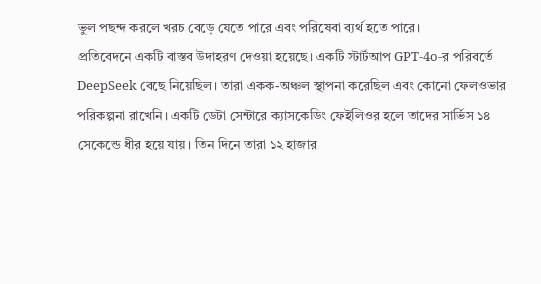ভুল পছন্দ করলে খরচ বেড়ে যেতে পারে এবং পরিষেবা ব্যর্থ হতে পারে।
প্রতিবেদনে একটি বাস্তব উদাহরণ দেওয়া হয়েছে। একটি স্টার্টআপ GPT-4o-র পরিবর্তে DeepSeek বেছে নিয়েছিল। তারা একক-অঞ্চল স্থাপনা করেছিল এবং কোনো ফেলওভার পরিকল্পনা রাখেনি। একটি ডেটা সেন্টারে ক্যাসকেডিং ফেইলিওর হলে তাদের সার্ভিস ১৪ সেকেন্ডে ধীর হয়ে যায়। তিন দিনে তারা ১২ হাজার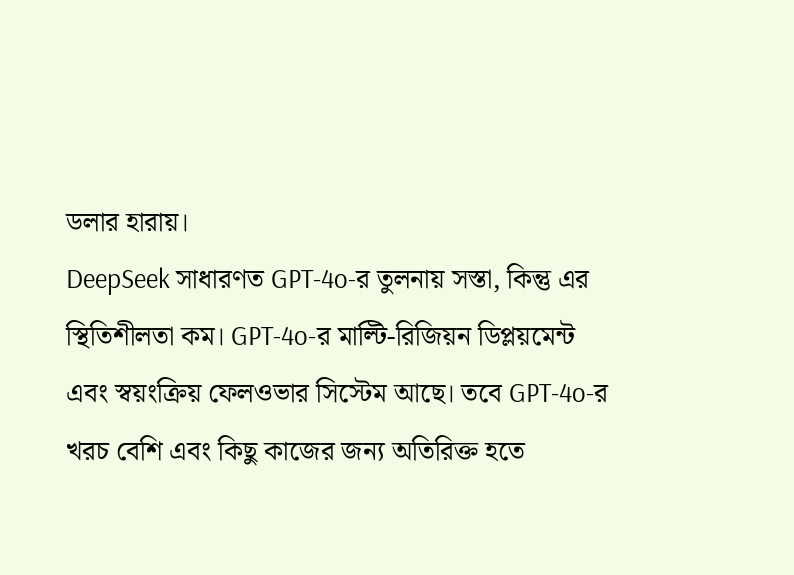ডলার হারায়।
DeepSeek সাধারণত GPT-4o-র তুলনায় সস্তা, কিন্তু এর স্থিতিশীলতা কম। GPT-4o-র মাল্টি-রিজিয়ন ডিপ্লয়মেন্ট এবং স্বয়ংক্রিয় ফেলওভার সিস্টেম আছে। তবে GPT-4o-র খরচ বেশি এবং কিছু কাজের জন্য অতিরিক্ত হতে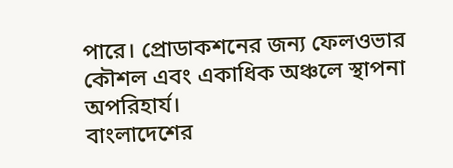পারে। প্রোডাকশনের জন্য ফেলওভার কৌশল এবং একাধিক অঞ্চলে স্থাপনা অপরিহার্য।
বাংলাদেশের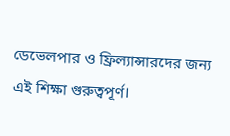ডেভেলপার ও ফ্রিল্যান্সারদের জন্য এই শিক্ষা গুরুত্বপূর্ণ।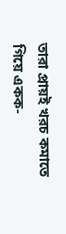তারা প্রায়ই খরচ কমাতে গিয়ে একক-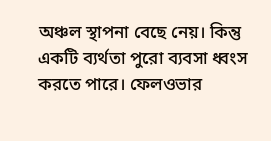অঞ্চল স্থাপনা বেছে নেয়। কিন্তু একটি ব্যর্থতা পুরো ব্যবসা ধ্বংস করতে পারে। ফেলওভার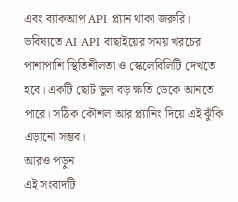এবং ব্যাকআপ API প্ল্যান থাকা জরুরি।
ভবিষ্যতে AI API বাছাইয়ের সময় খরচের পাশাপাশি স্থিতিশীলতা ও স্কেলেবিলিটি দেখতে হবে। একটি ছোট ভুল বড় ক্ষতি ডেকে আনতে পারে। সঠিক কৌশল আর প্ল্যানিং দিয়ে এই ঝুঁকি এড়ানো সম্ভব।
আরও পড়ুন
এই সংবাদটি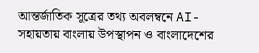আন্তর্জাতিক সূত্রের তথ্য অবলম্বনে AI-সহায়তায় বাংলায় উপস্থাপন ও বাংলাদেশের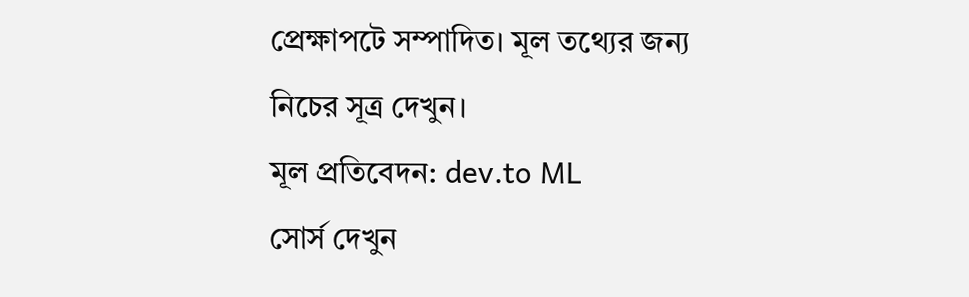প্রেক্ষাপটে সম্পাদিত। মূল তথ্যের জন্য নিচের সূত্র দেখুন।
মূল প্রতিবেদন: dev.to ML
সোর্স দেখুন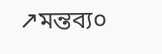↗মন্তব্য০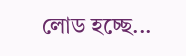লোড হচ্ছে...